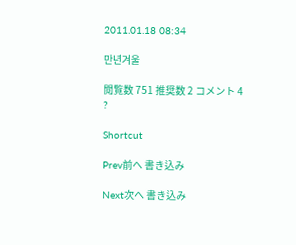2011.01.18 08:34

만년겨울

閲覧数 751 推奨数 2 コメント 4
?

Shortcut

Prev前へ 書き込み

Next次へ 書き込み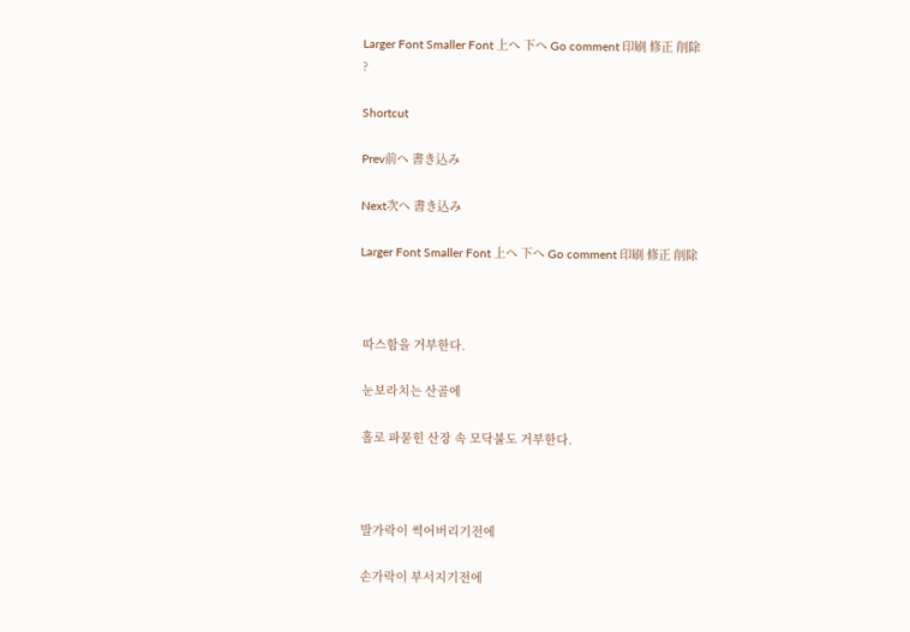Larger Font Smaller Font 上へ 下へ Go comment 印刷 修正 削除
?

Shortcut

Prev前へ 書き込み

Next次へ 書き込み

Larger Font Smaller Font 上へ 下へ Go comment 印刷 修正 削除



 따스함을 거부한다.

 눈보라치는 산골에

 홀로 파묻힌 산장 속 모닥불도 거부한다.



 발가락이 썩어버리기전에

 손가락이 부서지기전에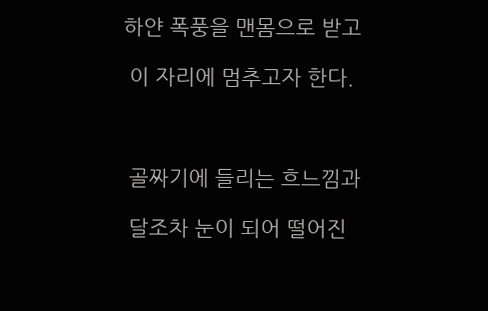하얀 폭풍을 맨몸으로 받고

 이 자리에 멈추고자 한다.



 골짜기에 들리는 흐느낌과

 달조차 눈이 되어 떨어진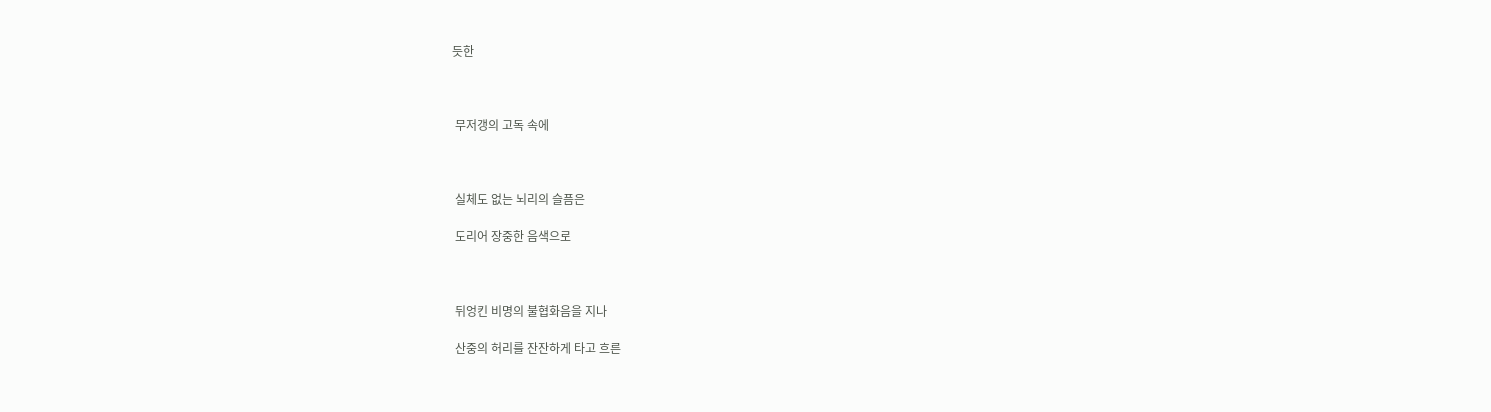듯한



 무저갱의 고독 속에



 실체도 없는 뇌리의 슬픔은

 도리어 장중한 음색으로



 뒤엉킨 비명의 불협화음을 지나

 산중의 허리를 잔잔하게 타고 흐른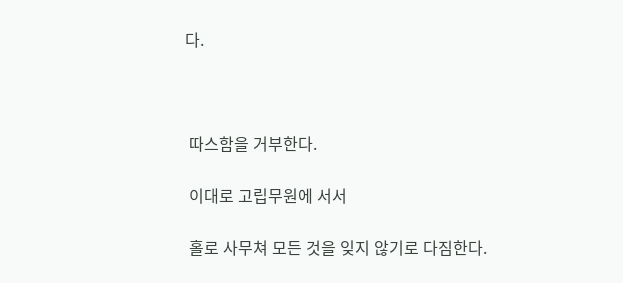다.



 따스함을 거부한다.

 이대로 고립무원에 서서

 홀로 사무쳐 모든 것을 잊지 않기로 다짐한다.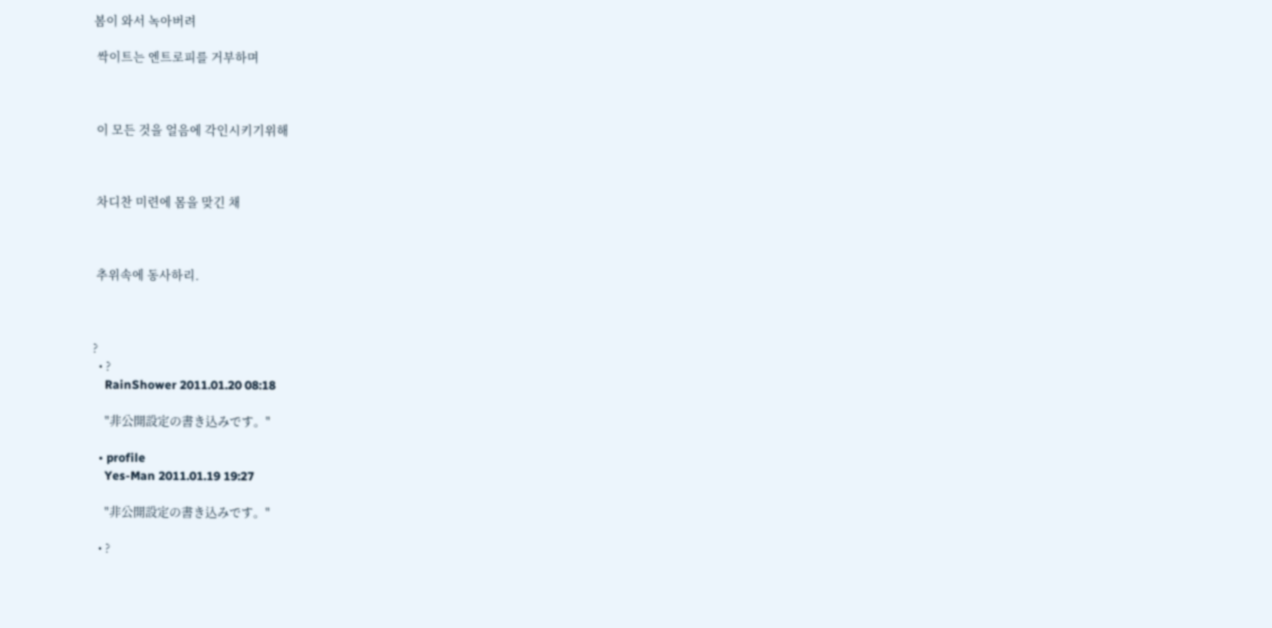봄이 와서 녹아버려

 싹이트는 엔트로피를 거부하며



 이 모든 것을 얼음에 각인시키기위해



 차디찬 미련에 몸을 맞긴 채



 추위속에 동사하리.



?
  • ?
    RainShower 2011.01.20 08:18

    "非公開設定の書き込みです。"

  • profile
    Yes-Man 2011.01.19 19:27

    "非公開設定の書き込みです。"

  • ?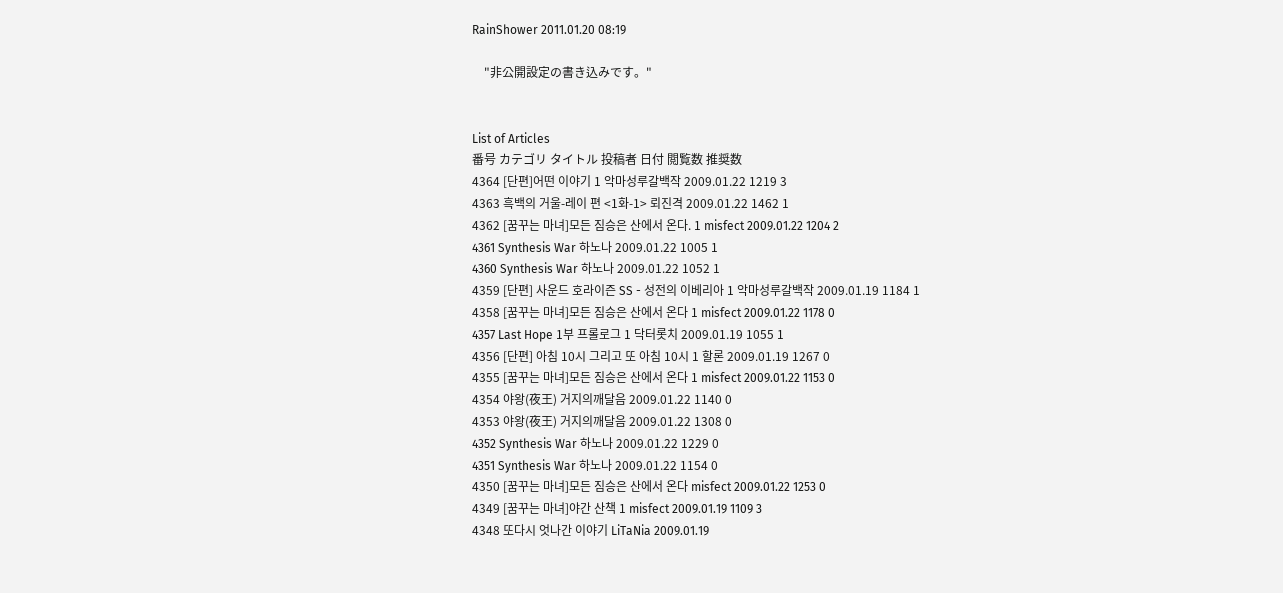RainShower 2011.01.20 08:19

    "非公開設定の書き込みです。"


List of Articles
番号 カテゴリ タイトル 投稿者 日付 閲覧数 推奨数
4364 [단편]어떤 이야기 1 악마성루갈백작 2009.01.22 1219 3
4363 흑백의 거울-레이 편 <1화-1> 뢰진격 2009.01.22 1462 1
4362 [꿈꾸는 마녀]모든 짐승은 산에서 온다. 1 misfect 2009.01.22 1204 2
4361 Synthesis War 하노나 2009.01.22 1005 1
4360 Synthesis War 하노나 2009.01.22 1052 1
4359 [단편] 사운드 호라이즌 SS - 성전의 이베리아 1 악마성루갈백작 2009.01.19 1184 1
4358 [꿈꾸는 마녀]모든 짐승은 산에서 온다 1 misfect 2009.01.22 1178 0
4357 Last Hope 1부 프롤로그 1 닥터롯치 2009.01.19 1055 1
4356 [단편] 아침 10시 그리고 또 아침 10시 1 할론 2009.01.19 1267 0
4355 [꿈꾸는 마녀]모든 짐승은 산에서 온다 1 misfect 2009.01.22 1153 0
4354 야왕(夜王) 거지의깨달음 2009.01.22 1140 0
4353 야왕(夜王) 거지의깨달음 2009.01.22 1308 0
4352 Synthesis War 하노나 2009.01.22 1229 0
4351 Synthesis War 하노나 2009.01.22 1154 0
4350 [꿈꾸는 마녀]모든 짐승은 산에서 온다 misfect 2009.01.22 1253 0
4349 [꿈꾸는 마녀]야간 산책 1 misfect 2009.01.19 1109 3
4348 또다시 엇나간 이야기 LiTaNia 2009.01.19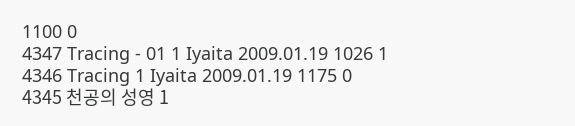1100 0
4347 Tracing - 01 1 Iyaita 2009.01.19 1026 1
4346 Tracing 1 Iyaita 2009.01.19 1175 0
4345 천공의 성영 1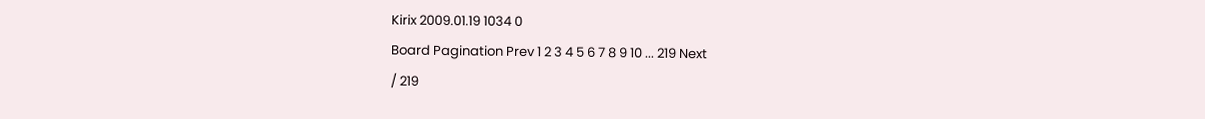Kirix 2009.01.19 1034 0
Board Pagination Prev 1 2 3 4 5 6 7 8 9 10 ... 219 Next
/ 219